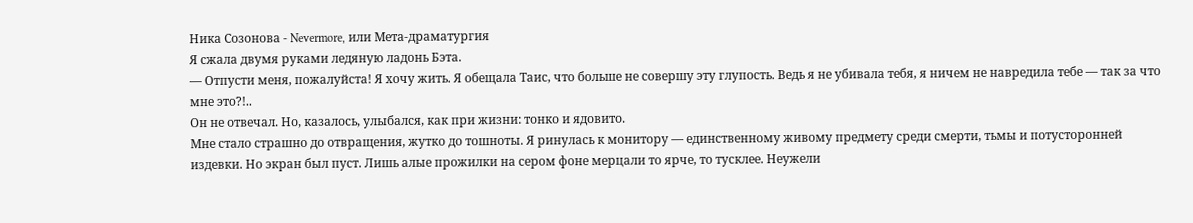Ника Созонова - Nevermore, или Мета-драматургия
Я сжала двумя руками ледяную ладонь Бэта.
— Отпусти меня, пожалуйста! Я хочу жить. Я обещала Таис, что больше не совершу эту глупость. Ведь я не убивала тебя, я ничем не навредила тебе — так за что мне это?!..
Он не отвечал. Но, казалось, улыбался, как при жизни: тонко и ядовито.
Мне стало страшно до отвращения, жутко до тошноты. Я ринулась к монитору — единственному живому предмету среди смерти, тьмы и потусторонней издевки. Но экран был пуст. Лишь алые прожилки на сером фоне мерцали то ярче, то тусклее. Неужели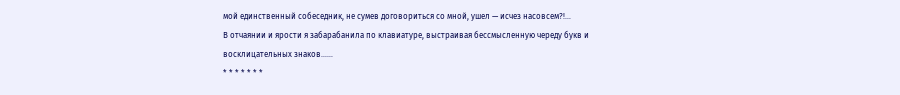мой единственный собеседник, не сумев договориться со мной, ушел — исчез насовсем?!…
В отчаянии и ярости я забарабанила по клавиатуре, выстраивая бессмысленную череду букв и восклицательных знаков……
* * * * * * *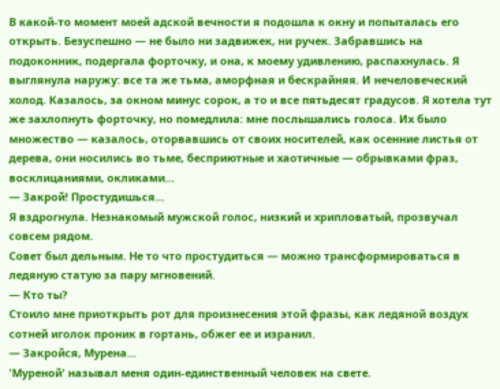В какой-то момент моей адской вечности я подошла к окну и попыталась его открыть. Безуспешно — не было ни задвижек, ни ручек. Забравшись на подоконник, подергала форточку, и она, к моему удивлению, распахнулась. Я выглянула наружу: все та же тьма, аморфная и бескрайняя. И нечеловеческий холод. Казалось, за окном минус сорок, а то и все пятьдесят градусов. Я хотела тут же захлопнуть форточку, но помедлила: мне послышались голоса. Их было множество — казалось, оторвавшись от своих носителей, как осенние листья от дерева, они носились во тьме, бесприютные и хаотичные — обрывками фраз, восклицаниями, окликами…
— Закрой! Простудишься…
Я вздрогнула. Незнакомый мужской голос, низкий и хрипловатый, прозвучал совсем рядом.
Совет был дельным. Не то что простудиться — можно трансформироваться в ледяную статую за пару мгновений.
— Кто ты?
Стоило мне приоткрыть рот для произнесения этой фразы, как ледяной воздух сотней иголок проник в гортань, обжег ее и изранил.
— Закройся, Мурена…
'Муреной' называл меня один-единственный человек на свете.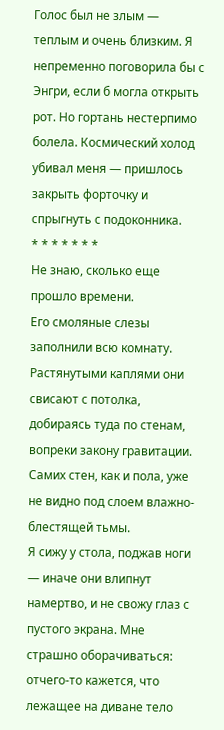Голос был не злым — теплым и очень близким. Я непременно поговорила бы с Энгри, если б могла открыть рот. Но гортань нестерпимо болела. Космический холод убивал меня — пришлось закрыть форточку и спрыгнуть с подоконника.
* * * * * * *
Не знаю, сколько еще прошло времени.
Его смоляные слезы заполнили всю комнату. Растянутыми каплями они свисают с потолка, добираясь туда по стенам, вопреки закону гравитации. Самих стен, как и пола, уже не видно под слоем влажно-блестящей тьмы.
Я сижу у стола, поджав ноги — иначе они влипнут намертво, и не свожу глаз с пустого экрана. Мне страшно оборачиваться: отчего-то кажется, что лежащее на диване тело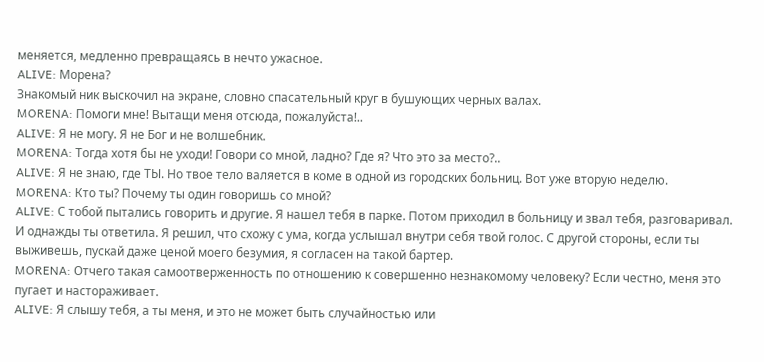меняется, медленно превращаясь в нечто ужасное.
ALIVE: Морена?
Знакомый ник выскочил на экране, словно спасательный круг в бушующих черных валах.
MORENA: Помоги мне! Вытащи меня отсюда, пожалуйста!..
ALIVE: Я не могу. Я не Бог и не волшебник.
MORENA: Тогда хотя бы не уходи! Говори со мной, ладно? Где я? Что это за место?..
ALIVE: Я не знаю, где ТЫ. Но твое тело валяется в коме в одной из городских больниц. Вот уже вторую неделю.
MORENA: Кто ты? Почему ты один говоришь со мной?
ALIVE: С тобой пытались говорить и другие. Я нашел тебя в парке. Потом приходил в больницу и звал тебя, разговаривал. И однажды ты ответила. Я решил, что схожу с ума, когда услышал внутри себя твой голос. С другой стороны, если ты выживешь, пускай даже ценой моего безумия, я согласен на такой бартер.
MORENA: Отчего такая самоотверженность по отношению к совершенно незнакомому человеку? Если честно, меня это пугает и настораживает.
ALIVE: Я слышу тебя, а ты меня, и это не может быть случайностью или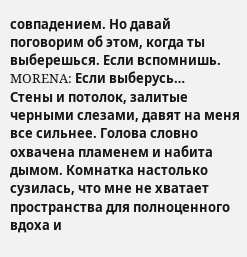совпадением. Но давай поговорим об этом, когда ты выберешься. Если вспомнишь.
MORENA: Если выберусь…
Стены и потолок, залитые черными слезами, давят на меня все сильнее. Голова словно охвачена пламенем и набита дымом. Комнатка настолько сузилась, что мне не хватает пространства для полноценного вдоха и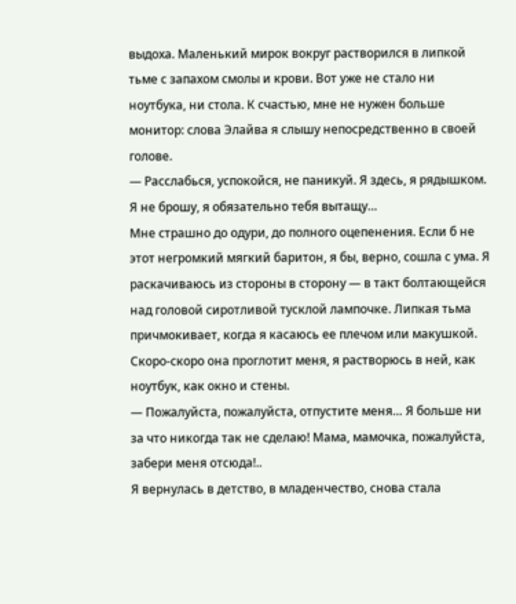выдоха. Маленький мирок вокруг растворился в липкой тьме с запахом смолы и крови. Вот уже не стало ни ноутбука, ни стола. К счастью, мне не нужен больше монитор: слова Элайва я слышу непосредственно в своей голове.
— Расслабься, успокойся, не паникуй. Я здесь, я рядышком. Я не брошу, я обязательно тебя вытащу…
Мне страшно до одури, до полного оцепенения. Если б не этот негромкий мягкий баритон, я бы, верно, сошла с ума. Я раскачиваюсь из стороны в сторону — в такт болтающейся над головой сиротливой тусклой лампочке. Липкая тьма причмокивает, когда я касаюсь ее плечом или макушкой. Скоро-скоро она проглотит меня, я растворюсь в ней, как ноутбук, как окно и стены.
— Пожалуйста, пожалуйста, отпустите меня… Я больше ни за что никогда так не сделаю! Мама, мамочка, пожалуйста, забери меня отсюда!..
Я вернулась в детство, в младенчество, снова стала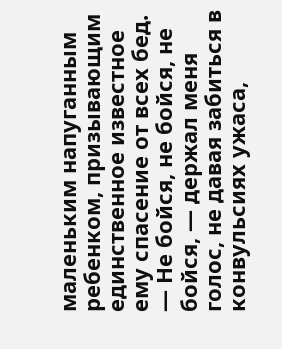маленьким напуганным ребенком, призывающим единственное известное ему спасение от всех бед.
— Не бойся, не бойся, не бойся, — держал меня голос, не давая забиться в конвульсиях ужаса,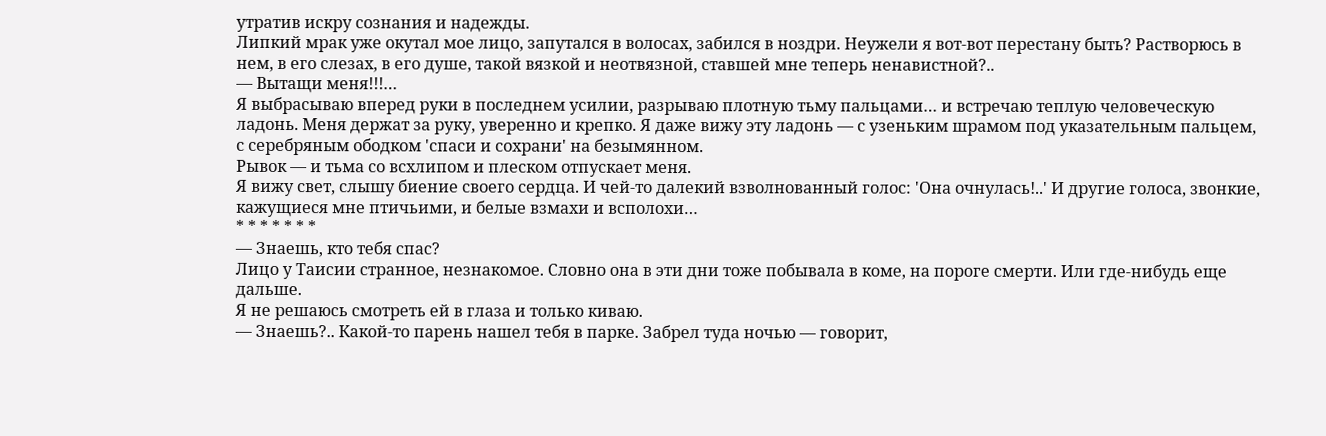утратив искру сознания и надежды.
Липкий мрак уже окутал мое лицо, запутался в волосах, забился в ноздри. Неужели я вот-вот перестану быть? Растворюсь в нем, в его слезах, в его душе, такой вязкой и неотвязной, ставшей мне теперь ненавистной?..
— Вытащи меня!!!…
Я выбрасываю вперед руки в последнем усилии, разрываю плотную тьму пальцами… и встречаю теплую человеческую ладонь. Меня держат за руку, уверенно и крепко. Я даже вижу эту ладонь — с узеньким шрамом под указательным пальцем, с серебряным ободком 'спаси и сохрани' на безымянном.
Рывок — и тьма со всхлипом и плеском отпускает меня.
Я вижу свет, слышу биение своего сердца. И чей-то далекий взволнованный голос: 'Она очнулась!..' И другие голоса, звонкие, кажущиеся мне птичьими, и белые взмахи и всполохи…
* * * * * * *
— Знаешь, кто тебя спас?
Лицо у Таисии странное, незнакомое. Словно она в эти дни тоже побывала в коме, на пороге смерти. Или где-нибудь еще дальше.
Я не решаюсь смотреть ей в глаза и только киваю.
— Знаешь?.. Какой-то парень нашел тебя в парке. Забрел туда ночью — говорит,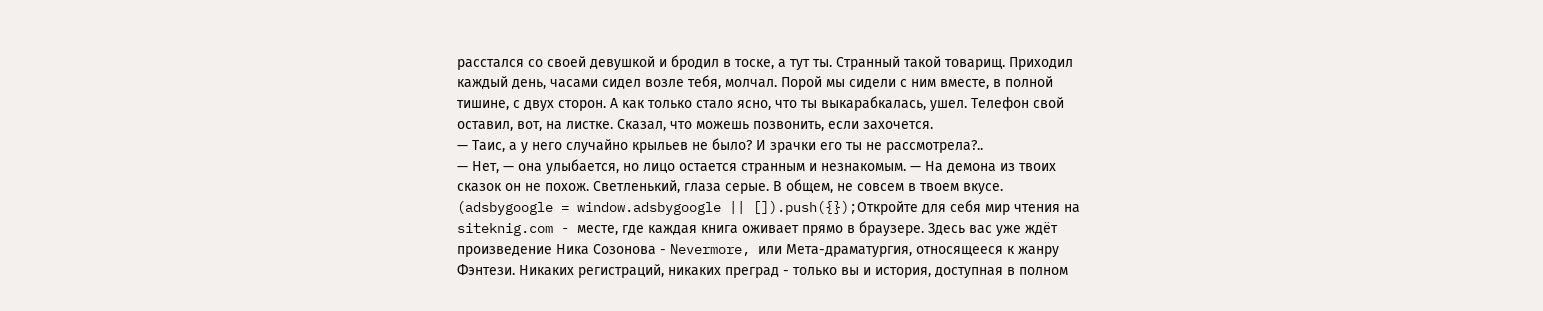расстался со своей девушкой и бродил в тоске, а тут ты. Странный такой товарищ. Приходил каждый день, часами сидел возле тебя, молчал. Порой мы сидели с ним вместе, в полной тишине, с двух сторон. А как только стало ясно, что ты выкарабкалась, ушел. Телефон свой оставил, вот, на листке. Сказал, что можешь позвонить, если захочется.
— Таис, а у него случайно крыльев не было? И зрачки его ты не рассмотрела?..
— Нет, — она улыбается, но лицо остается странным и незнакомым. — На демона из твоих сказок он не похож. Светленький, глаза серые. В общем, не совсем в твоем вкусе.
(adsbygoogle = window.adsbygoogle || []).push({});Откройте для себя мир чтения на siteknig.com - месте, где каждая книга оживает прямо в браузере. Здесь вас уже ждёт произведение Ника Созонова - Nevermore, или Мета-драматургия, относящееся к жанру Фэнтези. Никаких регистраций, никаких преград - только вы и история, доступная в полном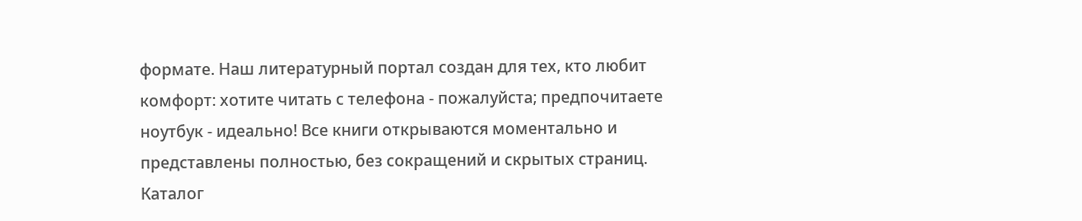формате. Наш литературный портал создан для тех, кто любит комфорт: хотите читать с телефона - пожалуйста; предпочитаете ноутбук - идеально! Все книги открываются моментально и представлены полностью, без сокращений и скрытых страниц. Каталог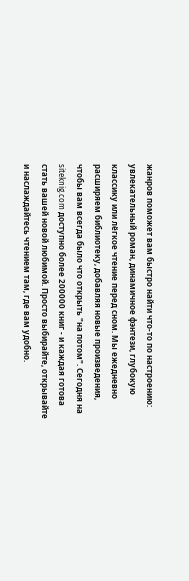жанров поможет вам быстро найти что-то по настроению: увлекательный роман, динамичное фэнтези, глубокую классику или лёгкое чтение перед сном. Мы ежедневно расширяем библиотеку, добавляя новые произведения, чтобы вам всегда было что открыть "на потом". Сегодня на siteknig.com доступно более 200000 книг - и каждая готова стать вашей новой любимой. Просто выбирайте, открывайте и наслаждайтесь чтением там, где вам удобно.